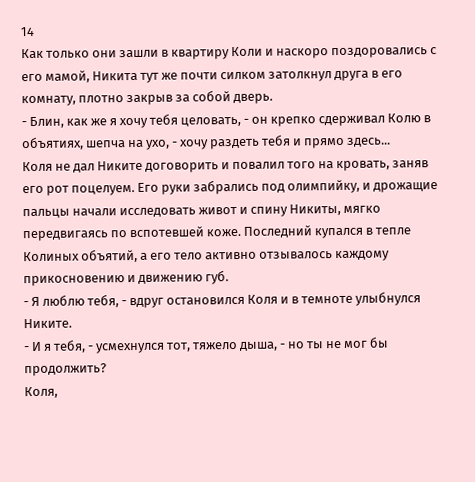14
Как только они зашли в квартиру Коли и наскоро поздоровались с его мамой, Никита тут же почти силком затолкнул друга в его комнату, плотно закрыв за собой дверь.
- Блин, как же я хочу тебя целовать, - он крепко сдерживал Колю в объятиях, шепча на ухо, - хочу раздеть тебя и прямо здесь...
Коля не дал Никите договорить и повалил того на кровать, заняв его рот поцелуем. Его руки забрались под олимпийку, и дрожащие пальцы начали исследовать живот и спину Никиты, мягко передвигаясь по вспотевшей коже. Последний купался в тепле Колиных объятий, а его тело активно отзывалось каждому прикосновению и движению губ.
- Я люблю тебя, - вдруг остановился Коля и в темноте улыбнулся Никите.
- И я тебя, - усмехнулся тот, тяжело дыша, - но ты не мог бы продолжить?
Коля,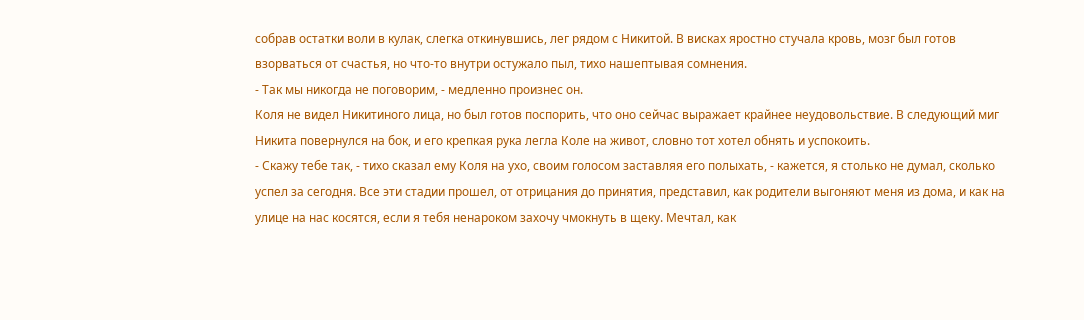собрав остатки воли в кулак, слегка откинувшись, лег рядом с Никитой. В висках яростно стучала кровь, мозг был готов взорваться от счастья, но что-то внутри остужало пыл, тихо нашептывая сомнения.
- Так мы никогда не поговорим, - медленно произнес он.
Коля не видел Никитиного лица, но был готов поспорить, что оно сейчас выражает крайнее неудовольствие. В следующий миг Никита повернулся на бок, и его крепкая рука легла Коле на живот, словно тот хотел обнять и успокоить.
- Скажу тебе так, - тихо сказал ему Коля на ухо, своим голосом заставляя его полыхать, - кажется, я столько не думал, сколько успел за сегодня. Все эти стадии прошел, от отрицания до принятия, представил, как родители выгоняют меня из дома, и как на улице на нас косятся, если я тебя ненароком захочу чмокнуть в щеку. Мечтал, как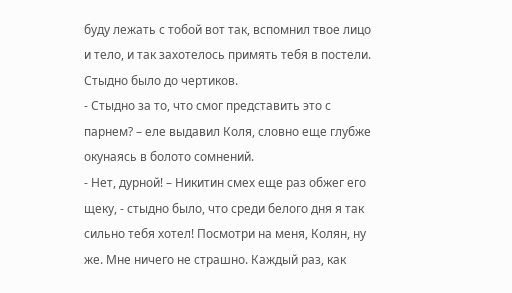буду лежать с тобой вот так, вспомнил твое лицо и тело, и так захотелось примять тебя в постели. Стыдно было до чертиков.
- Стыдно за то, что смог представить это с парнем? – еле выдавил Коля, словно еще глубже окунаясь в болото сомнений.
- Нет, дурной! – Никитин смех еще раз обжег его щеку, - стыдно было, что среди белого дня я так сильно тебя хотел! Посмотри на меня, Колян, ну же. Мне ничего не страшно. Каждый раз, как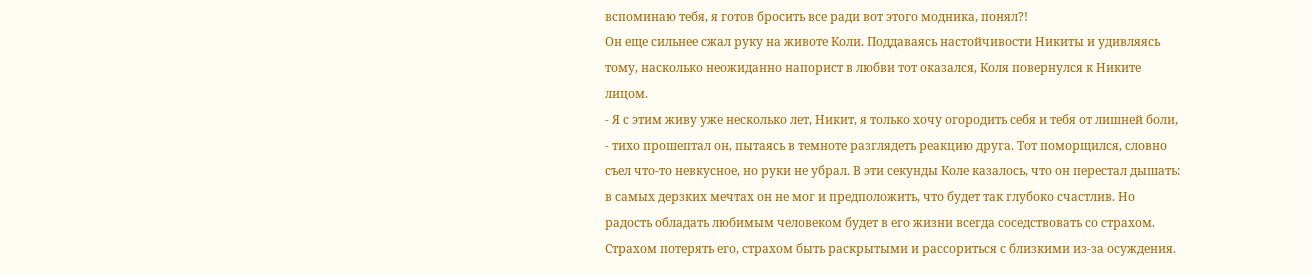вспоминаю тебя, я готов бросить все ради вот этого модника, понял?!
Он еще сильнее сжал руку на животе Коли. Поддаваясь настойчивости Никиты и удивляясь тому, насколько неожиданно напорист в любви тот оказался, Коля повернулся к Никите лицом.
- Я с этим живу уже несколько лет, Никит, я только хочу огородить себя и тебя от лишней боли, - тихо прошептал он, пытаясь в темноте разглядеть реакцию друга. Тот поморщился, словно съел что-то невкусное, но руки не убрал. В эти секунды Коле казалось, что он перестал дышать: в самых дерзких мечтах он не мог и предположить, что будет так глубоко счастлив. Но радость обладать любимым человеком будет в его жизни всегда соседствовать со страхом. Страхом потерять его, страхом быть раскрытыми и рассориться с близкими из-за осуждения.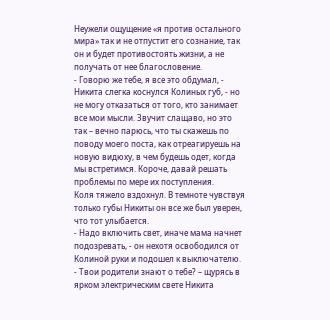Неужели ощущение «я против остального мира» так и не отпустит его сознание, так он и будет противостоять жизни, а не получать от нее благословение.
- Говорю же тебе, я все это обдумал, - Никита слегка коснулся Колиных губ, - но не могу отказаться от того, кто занимает все мои мысли. Звучит слащаво, но это так – вечно парюсь, что ты скажешь по поводу моего поста, как отреагируешь на новую видюху, в чем будешь одет, когда мы встретимся. Короче, давай решать проблемы по мере их поступления.
Коля тяжело вздохнул. В темноте чувствуя только губы Никиты он все же был уверен, что тот улыбается.
- Надо включить свет, иначе мама начнет подозревать, - он нехотя освободился от Колиной руки и подошел к выключателю.
- Твои родители знают о тебе? – щурясь в ярком электрическим свете Никита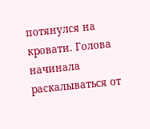потянулся на кровати. Голова начинала раскалываться от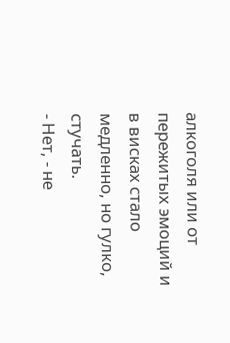алкоголя или от пережитых эмоций и в висках стало медленно, но гулко, стучать.
- Нет, - не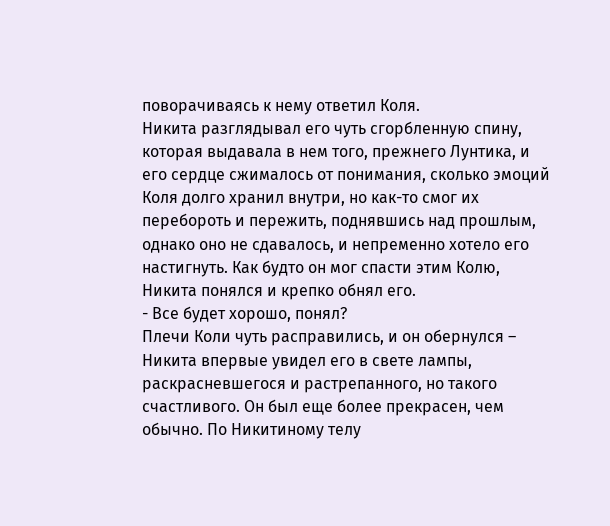поворачиваясь к нему ответил Коля.
Никита разглядывал его чуть сгорбленную спину, которая выдавала в нем того, прежнего Лунтика, и его сердце сжималось от понимания, сколько эмоций Коля долго хранил внутри, но как-то смог их перебороть и пережить, поднявшись над прошлым, однако оно не сдавалось, и непременно хотело его настигнуть. Как будто он мог спасти этим Колю, Никита понялся и крепко обнял его.
- Все будет хорошо, понял?
Плечи Коли чуть расправились, и он обернулся – Никита впервые увидел его в свете лампы, раскрасневшегося и растрепанного, но такого счастливого. Он был еще более прекрасен, чем обычно. По Никитиному телу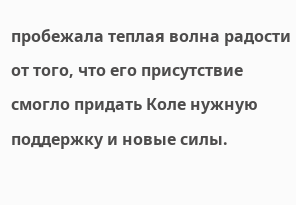пробежала теплая волна радости от того, что его присутствие смогло придать Коле нужную поддержку и новые силы.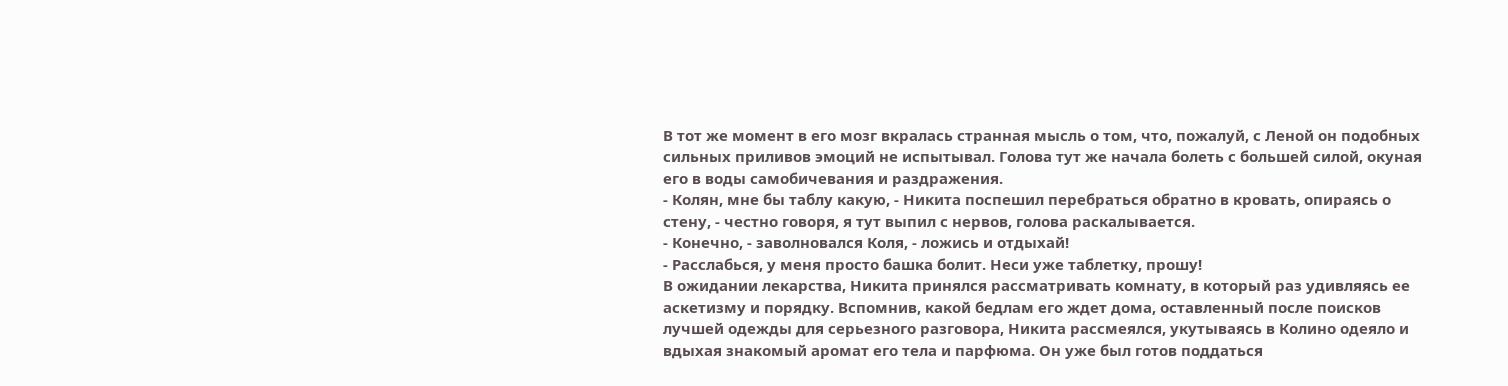В тот же момент в его мозг вкралась странная мысль о том, что, пожалуй, с Леной он подобных сильных приливов эмоций не испытывал. Голова тут же начала болеть с большей силой, окуная его в воды самобичевания и раздражения.
- Колян, мне бы таблу какую, - Никита поспешил перебраться обратно в кровать, опираясь о стену, - честно говоря, я тут выпил с нервов, голова раскалывается.
- Конечно, - заволновался Коля, - ложись и отдыхай!
- Расслабься, у меня просто башка болит. Неси уже таблетку, прошу!
В ожидании лекарства, Никита принялся рассматривать комнату, в который раз удивляясь ее аскетизму и порядку. Вспомнив, какой бедлам его ждет дома, оставленный после поисков лучшей одежды для серьезного разговора, Никита рассмеялся, укутываясь в Колино одеяло и вдыхая знакомый аромат его тела и парфюма. Он уже был готов поддаться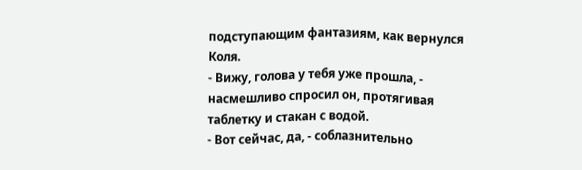подступающим фантазиям, как вернулся Коля.
- Вижу, голова у тебя уже прошла, - насмешливо спросил он, протягивая таблетку и стакан с водой.
- Вот сейчас, да, - соблазнительно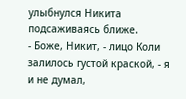улыбнулся Никита подсаживаясь ближе.
- Боже, Никит, - лицо Коли залилось густой краской, - я и не думал,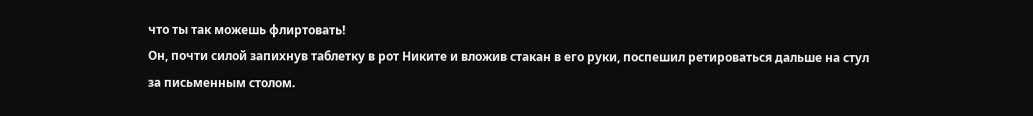что ты так можешь флиртовать!
Он, почти силой запихнув таблетку в рот Никите и вложив стакан в его руки, поспешил ретироваться дальше на стул за письменным столом.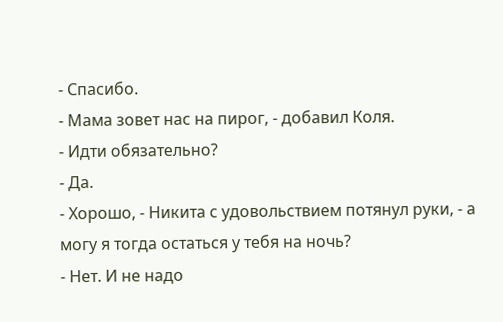- Спасибо.
- Мама зовет нас на пирог, - добавил Коля.
- Идти обязательно?
- Да.
- Хорошо, - Никита с удовольствием потянул руки, - а могу я тогда остаться у тебя на ночь?
- Нет. И не надо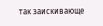так заискивающе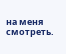на меня смотреть.